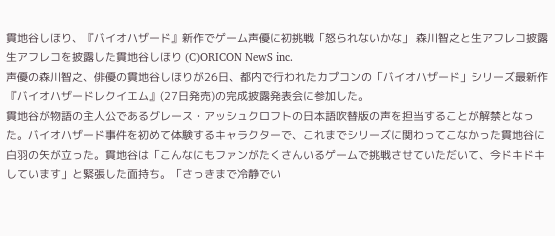貫地谷しほり、『バイオハザード』新作でゲーム声優に初挑戦「怒られないかな」 森川智之と生アフレコ披露
生アフレコを披露した貫地谷しほり (C)ORICON NewS inc.
声優の森川智之、俳優の貫地谷しほりが26日、都内で行われたカプコンの「バイオハザード」シリーズ最新作『バイオハザードレクイエム』(27日発売)の完成披露発表会に参加した。
貫地谷が物語の主人公であるグレース・アッシュクロフトの日本語吹替版の声を担当することが解禁となった。バイオハザード事件を初めて体験するキャラクターで、これまでシリーズに関わってこなかった貫地谷に白羽の矢が立った。貫地谷は「こんなにもファンがたくさんいるゲームで挑戦させていただいて、今ドキドキしています」と緊張した面持ち。「さっきまで冷静でい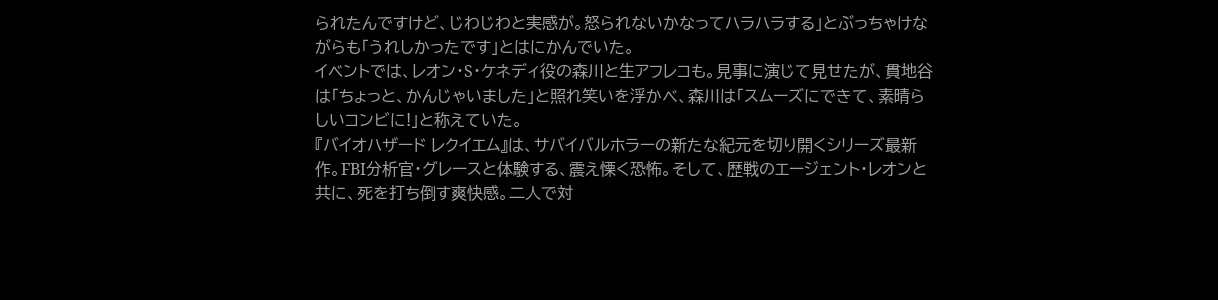られたんですけど、じわじわと実感が。怒られないかなってハラハラする」とぶっちゃけながらも「うれしかったです」とはにかんでいた。
イベントでは、レオン・S・ケネディ役の森川と生アフレコも。見事に演じて見せたが、貫地谷は「ちょっと、かんじゃいました」と照れ笑いを浮かべ、森川は「スムーズにできて、素晴らしいコンビに!」と称えていた。
『バイオハザード レクイエム』は、サバイバルホラーの新たな紀元を切り開くシリーズ最新作。FBI分析官・グレースと体験する、震え慄く恐怖。そして、歴戦のエージェント・レオンと共に、死を打ち倒す爽快感。二人で対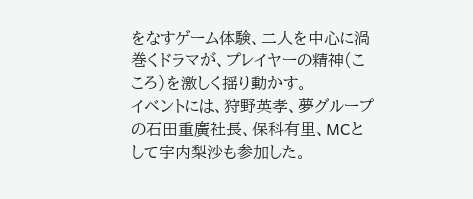をなすゲーム体験、二人を中心に渦巻くドラマが、プレイヤーの精神(こころ)を激しく揺り動かす。
イベントには、狩野英孝、夢グループの石田重廣社長、保科有里、MCとして宇内梨沙も参加した。